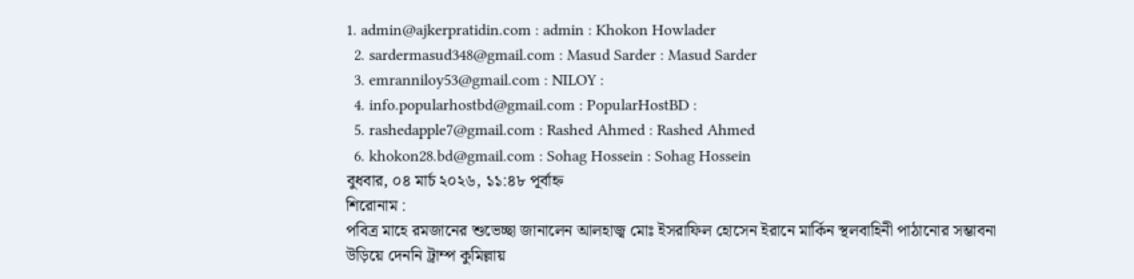1. admin@ajkerpratidin.com : admin : Khokon Howlader
  2. sardermasud348@gmail.com : Masud Sarder : Masud Sarder
  3. emranniloy53@gmail.com : NILOY :
  4. info.popularhostbd@gmail.com : PopularHostBD :
  5. rashedapple7@gmail.com : Rashed Ahmed : Rashed Ahmed
  6. khokon28.bd@gmail.com : Sohag Hossein : Sohag Hossein
বুধবার, ০৪ মার্চ ২০২৬, ১১:৪৮ পূর্বাহ্ন
শিরোনাম :
পবিত্র মাহে রমজানের শুভেচ্ছা জানালেন আলহাজ্ব মোঃ ইসরাফিল হোসেন ইরানে মার্কিন স্থলবাহিনী পাঠানোর সম্ভাবনা উড়িয়ে দেননি ট্রাম্প কুমিল্লায়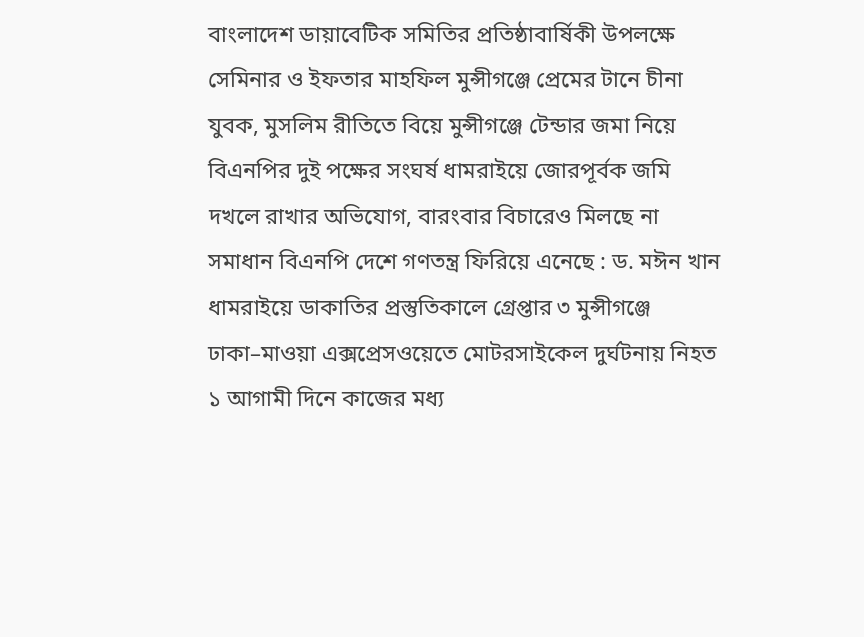বাংলাদেশ ডায়াবেটিক সমিতির প্রতিষ্ঠাবার্ষিকী উপলক্ষে সেমিনার ও ইফতার মাহফিল মুন্সীগঞ্জে প্রেমের টানে চীনা যুবক, মুসলিম রীতিতে বিয়ে মুন্সীগঞ্জে টেন্ডার জমা নিয়ে বিএনপির দুই পক্ষের সংঘর্ষ ধামরাইয়ে জোরপূর্বক জমি দখলে রাখার অভিযোগ, বারংবার বিচারেও মিলছে না সমাধান বিএনপি দেশে গণতন্ত্র ফিরিয়ে এনেছে : ড. মঈন খান ধামরাইয়ে ডাকাতির প্রস্তুতিকালে গ্রেপ্তার ৩ মুন্সীগঞ্জে ঢাকা–মাওয়া এক্সপ্রেসওয়েতে মোটরসাইকেল দুর্ঘটনায় নিহত ১ আগামী দিনে কাজের মধ্য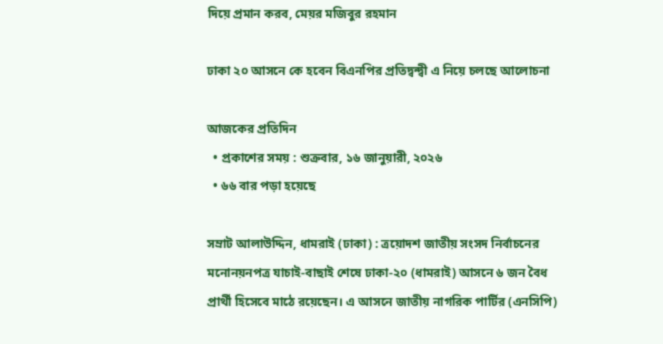দিয়ে প্রমান করব, মেয়র মজিবুর রহমান

ঢাকা ২০ আসনে কে হবেন বিএনপির প্রতিদ্বন্দ্বী এ নিয়ে চলছে আলোচনা

আজকের প্রতিদিন
  • প্রকাশের সময় : শুক্রবার, ১৬ জানুয়ারী, ২০২৬
  • ৬৬ বার পড়া হয়েছে

সম্রাট আলাউদ্দিন, ধামরাই (ঢাকা) : ত্রয়োদশ জাতীয় সংসদ নির্বাচনের মনোনয়নপত্র যাচাই-বাছাই শেষে ঢাকা-২০ (ধামরাই) আসনে ৬ জন বৈধ প্রার্থী হিসেবে মাঠে রয়েছেন। এ আসনে জাতীয় নাগরিক পার্টির (এনসিপি)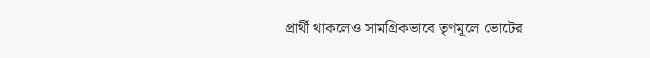প্রার্থী থাকলেও সামগ্রিকভাবে তৃণমূলে ভোটের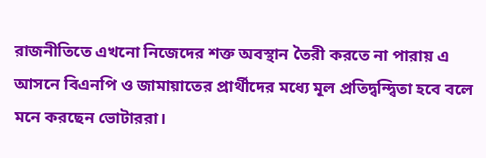রাজনীতিতে এখনো নিজেদের শক্ত অবস্থান তৈরী করতে না পারায় এ আসনে বিএনপি ও জামায়াতের প্রার্থীদের মধ্যে মূল প্রতিদ্বন্দ্বিতা হবে বলে মনে করছেন ভোটাররা।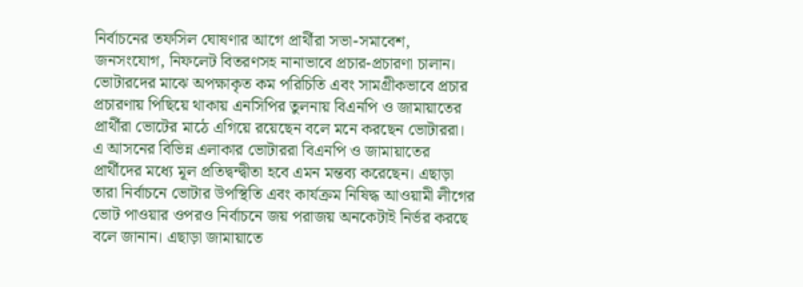নির্বাচনের তফসিল ঘোষণার আগে প্রার্থীরা সভা-সমাবেশ, জনসংযোগ, নিফলেট বিতরণসহ নানাভাবে প্রচার-প্রচারণা চালান। ভোটারদের মাঝে অপক্ষাকৃত কম পরিচিতি এবং সামগ্রীকভাবে প্রচার প্রচারণায় পিছিয়ে থাকায় এনসিপির তুলনায় বিএনপি ও জামায়াতের প্রার্থীরা ভোটের মাঠে এগিয়ে রয়েছেন বলে মনে করছেন ভোটাররা। এ আসনের বিভিন্ন এলাকার ভোটাররা বিএনপি ও জামায়াতের প্রার্থীদের মধ্যে মূল প্রতিদ্বন্দ্বীতা হবে এমন মন্তব্য করেছেন। এছাড়া তারা নির্বাচনে ভোটার উপস্থিতি এবং কার্যক্রম নিষিদ্ধ আওয়ামী লীগের ভোট পাওয়ার ওপরও নির্বাচনে জয় পরাজয় অনকেটাই নির্ভর করছে বলে জানান। এছাড়া জামায়াতে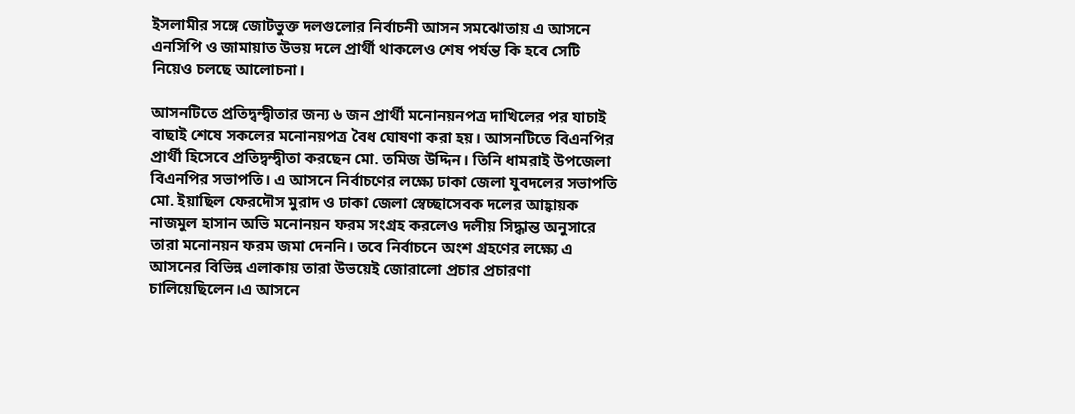ইসলামীর সঙ্গে জোটভুক্ত দলগুলোর নির্বাচনী আসন সমঝোতায় এ আসনে এনসিপি ও জামায়াত উভয় দলে প্রার্থী থাকলেও শেষ পর্যন্ত কি হবে সেটি নিয়েও চলছে আলোচনা।

আসনটিতে প্রতিদ্বন্দ্বীতার জন্য ৬ জন প্রার্থী মনোনয়নপত্র দাখিলের পর যাচাই বাছাই শেষে সকলের মনোনয়পত্র বৈধ ঘোষণা করা হয়। আসনটিতে বিএনপির প্রার্থী হিসেবে প্রতিদ্বন্দ্বীতা করছেন মো. তমিজ উদ্দিন। তিনি ধামরাই উপজেলা বিএনপির সভাপতি। এ আসনে নির্বাচণের লক্ষ্যে ঢাকা জেলা যুবদলের সভাপতি মো. ইয়াছিল ফেরদৌস মুরাদ ও ঢাকা জেলা স্বেচ্ছাসেবক দলের আহ্বায়ক নাজমুল হাসান অভি মনোনয়ন ফরম সংগ্রহ করলেও দলীয় সিদ্ধান্ত অনুসারে তারা মনোনয়ন ফরম জমা দেননি। তবে নির্বাচনে অংশ গ্রহণের লক্ষ্যে এ আসনের বিভিন্ন এলাকায় তারা উভয়েই জোরালো প্রচার প্রচারণা চালিয়েছিলেন।এ আসনে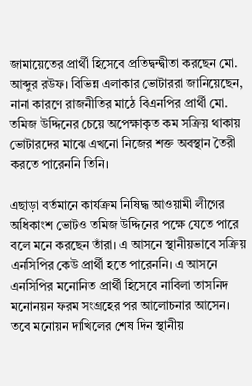জামায়েতের প্রার্থী হিসেবে প্রতিদ্বন্দ্বীতা করছেন মো. আব্দুর রউফ। বিভিন্ন এলাকার ভোটাররা জানিয়েছেন, নানা কারণে রাজনীতির মাঠে বিএনপির প্রার্থী মো. তমিজ উদ্দিনের চেয়ে অপেক্ষাকৃত কম সক্রিয় থাকায় ভোটারদের মাঝে এখনো নিজের শক্ত অবস্থান তৈরী করতে পারেননি তিনি।

এছাড়া বর্তমানে কার্যক্রম নিষিদ্ধ আওয়ামী লীগের অধিকাংশ ভোটও তমিজ উদ্দিনের পক্ষে যেতে পারে বলে মনে করছেন তাঁরা। এ আসনে স্থানীয়ভাবে সক্রিয় এনসিপির কেউ প্রার্থী হতে পারেননি। এ আসনে এনসিপির মনোনিত প্রার্থী হিসেবে নাবিলা তাসনিদ মনোনয়ন ফরম সংগ্রহের পর আলোচনার আসেন। তবে মনোয়ন দাখিলের শেষ দিন স্থানীয়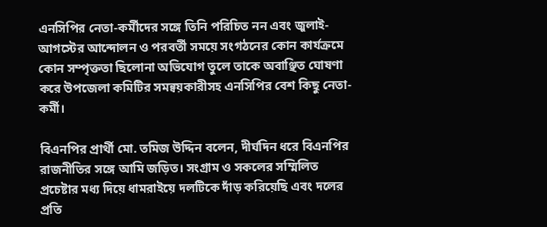এনসিপির নেতা-কর্মীদের সঙ্গে তিনি পরিচিত নন এবং জুলাই-আগস্টের আন্দোলন ও পরবর্তী সময়ে সংগঠনের কোন কার্যক্রমে কোন সম্পৃক্ততা ছিলোনা অভিযোগ তুলে তাকে অবাঞ্ছিত ঘোষণা করে উপজেলা কমিটির সমন্বয়কারীসহ এনসিপির বেশ কিছু নেতা-কর্মী।

বিএনপির প্রার্থী মো. তমিজ উদ্দিন বলেন, দীর্ঘদিন ধরে বিএনপির রাজনীতির সঙ্গে আমি জড়িত। সংগ্রাম ও সকলের সম্মিলিত প্রচেষ্টার মধ্য দিয়ে ধামরাইয়ে দলটিকে দাঁড় করিয়েছি এবং দলের প্রতি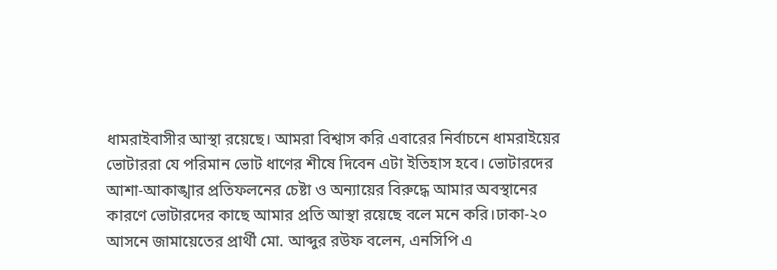ধামরাইবাসীর আস্থা রয়েছে। আমরা বিশ্বাস করি এবারের নির্বাচনে ধামরাইয়ের ভোটাররা যে পরিমান ভোট ধাণের শীষে দিবেন এটা ইতিহাস হবে। ভোটারদের আশা-আকাঙ্খার প্রতিফলনের চেষ্টা ও অন্যায়ের বিরুদ্ধে আমার অবস্থানের কারণে ভোটারদের কাছে আমার প্রতি আস্থা রয়েছে বলে মনে করি।ঢাকা-২০ আসনে জামায়েতের প্রার্থী মো. আব্দুর রউফ বলেন, এনসিপি এ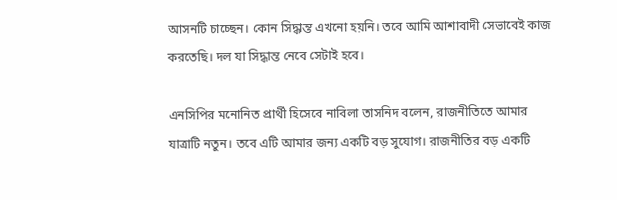আসনটি চাচ্ছেন। কোন সিদ্ধান্ত এখনো হয়নি। তবে আমি আশাবাদী সেভাবেই কাজ করতেছি। দল যা সিদ্ধান্ত নেবে সেটাই হবে।

এনসিপির মনোনিত প্রার্থী হিসেবে নাবিলা তাসনিদ বলেন, রাজনীতিতে আমার যাত্রাটি নতুন। তবে এটি আমার জন্য একটি বড় সুযোগ। রাজনীতির বড় একটি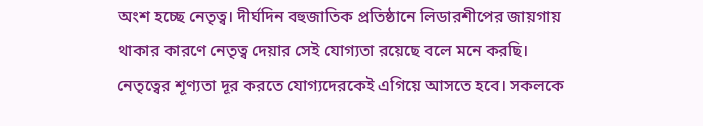অংশ হচ্ছে নেতৃত্ব। দীর্ঘদিন বহুজাতিক প্রতিষ্ঠানে লিডারশীপের জায়গায় থাকার কারণে নেতৃত্ব দেয়ার সেই যোগ্যতা রয়েছে বলে মনে করছি। নেতৃত্বের শূণ্যতা দূর করতে যোগ্যদেরকেই এগিয়ে আসতে হবে। সকলকে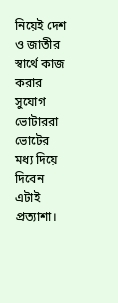নিয়েই দেশ ও জাতীর স্বার্থে কাজ করার সুযোগ ভোটাররা ভোটের মধ্য দিয়ে দিবেন এটাই প্রত্যাশা।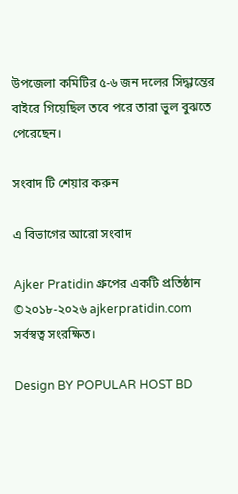উপজেলা কমিটির ৫-৬ জন দলের সিদ্ধান্তের বাইরে গিয়েছিল তবে পরে তারা ভুল বুঝতে পেরেছেন।

সংবাদ টি শেয়ার করুন

এ বিভাগের আরো সংবাদ

Ajker Pratidin গ্রুপের একটি প্রতিষ্ঠান ©২০১৮-২০২৬ ajkerpratidin.com সর্বস্বত্ব সংরক্ষিত।

Design BY POPULAR HOST BD